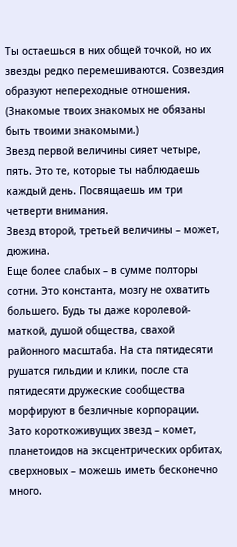Ты остаешься в них общей точкой, но их звезды редко перемешиваются. Созвездия образуют непереходные отношения. (Знакомые твоих знакомых не обязаны быть твоими знакомыми.)
Звезд первой величины сияет четыре, пять. Это те, которые ты наблюдаешь каждый день. Посвящаешь им три четверти внимания.
Звезд второй, третьей величины – может, дюжина.
Еще более слабых – в сумме полторы сотни. Это константа, мозгу не охватить большего. Будь ты даже королевой-маткой, душой общества, свахой районного масштаба. На ста пятидесяти рушатся гильдии и клики, после ста пятидесяти дружеские сообщества морфируют в безличные корпорации.
Зато короткоживущих звезд – комет, планетоидов на эксцентрических орбитах, сверхновых – можешь иметь бесконечно много.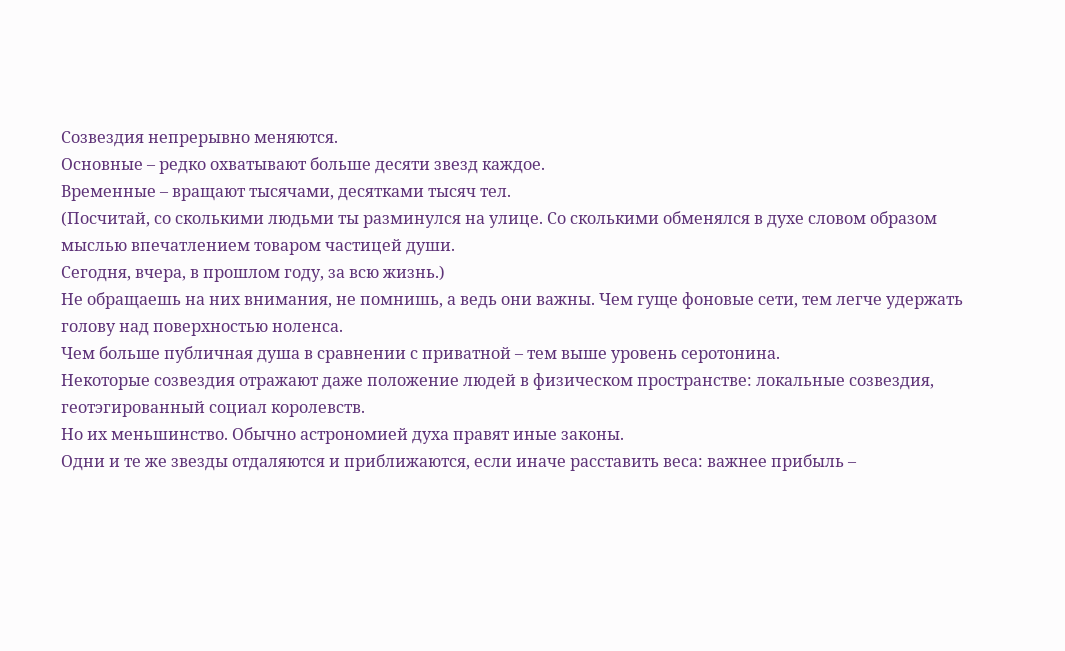Созвездия непрерывно меняются.
Основные – редко охватывают больше десяти звезд каждое.
Временные – вращают тысячами, десятками тысяч тел.
(Посчитай, со сколькими людьми ты разминулся на улице. Со сколькими обменялся в духе словом образом мыслью впечатлением товаром частицей души.
Сегодня, вчера, в прошлом году, за всю жизнь.)
Не обращаешь на них внимания, не помнишь, а ведь они важны. Чем гуще фоновые сети, тем легче удержать голову над поверхностью ноленса.
Чем больше публичная душа в сравнении с приватной – тем выше уровень серотонина.
Некоторые созвездия отражают даже положение людей в физическом пространстве: локальные созвездия, геотэгированный социал королевств.
Но их меньшинство. Обычно астрономией духа правят иные законы.
Одни и те же звезды отдаляются и приближаются, если иначе расставить веса: важнее прибыль –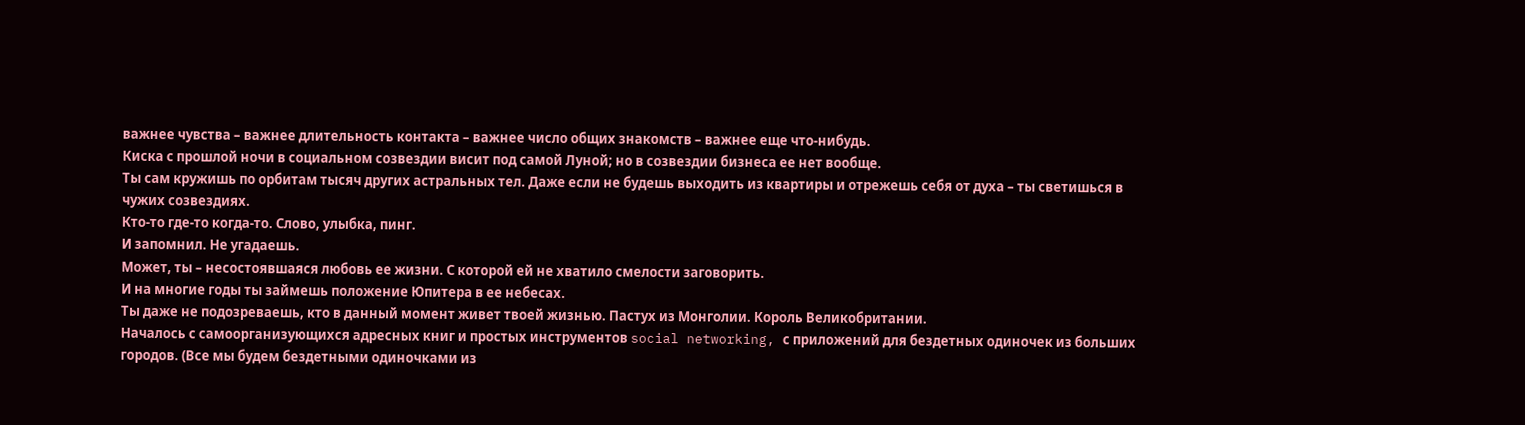важнее чувства – важнее длительность контакта – важнее число общих знакомств – важнее еще что-нибудь.
Киска с прошлой ночи в социальном созвездии висит под самой Луной; но в созвездии бизнеса ее нет вообще.
Ты сам кружишь по орбитам тысяч других астральных тел. Даже если не будешь выходить из квартиры и отрежешь себя от духа – ты светишься в чужих созвездиях.
Кто-то где-то когда-то. Слово, улыбка, пинг.
И запомнил. Не угадаешь.
Может, ты – несостоявшаяся любовь ее жизни. С которой ей не хватило смелости заговорить.
И на многие годы ты займешь положение Юпитера в ее небесах.
Ты даже не подозреваешь, кто в данный момент живет твоей жизнью. Пастух из Монголии. Король Великобритании.
Началось с самоорганизующихся адресных книг и простых инструментов social networking, с приложений для бездетных одиночек из больших городов. (Все мы будем бездетными одиночками из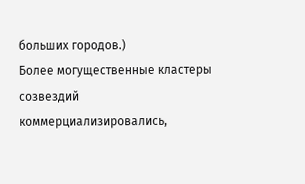больших городов.)
Более могущественные кластеры созвездий коммерциализировались,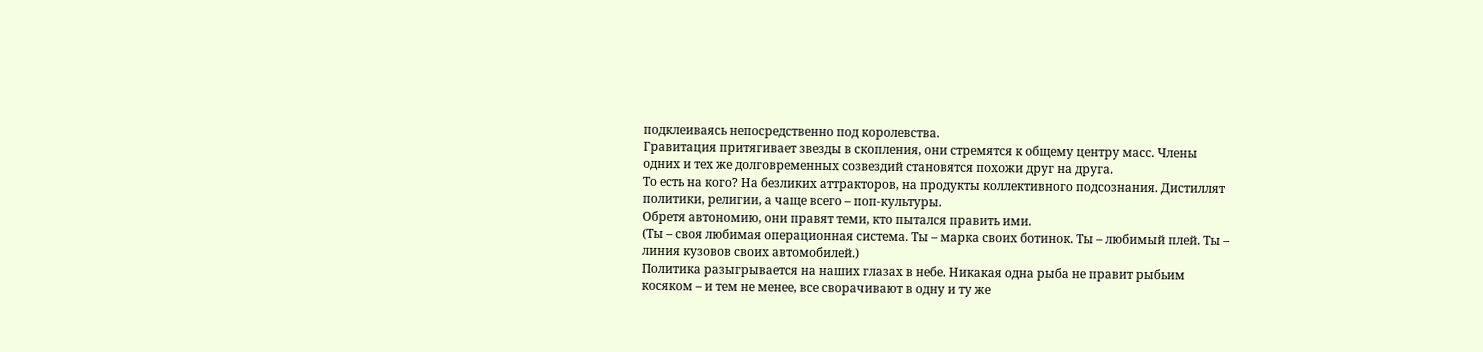подклеиваясь непосредственно под королевства.
Гравитация притягивает звезды в скопления, они стремятся к общему центру масс. Члены одних и тех же долговременных созвездий становятся похожи друг на друга.
То есть на кого? На безликих аттракторов, на продукты коллективного подсознания. Дистиллят политики, религии, а чаще всего – поп-культуры.
Обретя автономию, они правят теми, кто пытался править ими.
(Ты – своя любимая операционная система. Ты – марка своих ботинок. Ты – любимый плей. Ты – линия кузовов своих автомобилей.)
Политика разыгрывается на наших глазах в небе. Никакая одна рыба не правит рыбьим косяком – и тем не менее, все сворачивают в одну и ту же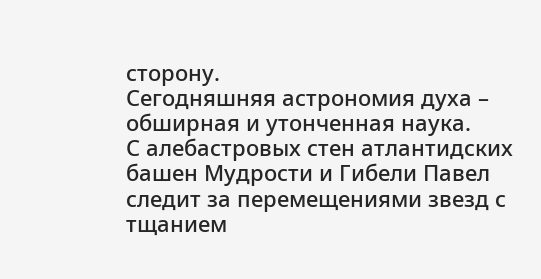сторону.
Сегодняшняя астрономия духа – обширная и утонченная наука.
С алебастровых стен атлантидских башен Мудрости и Гибели Павел следит за перемещениями звезд с тщанием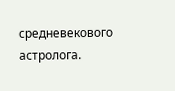средневекового астролога.